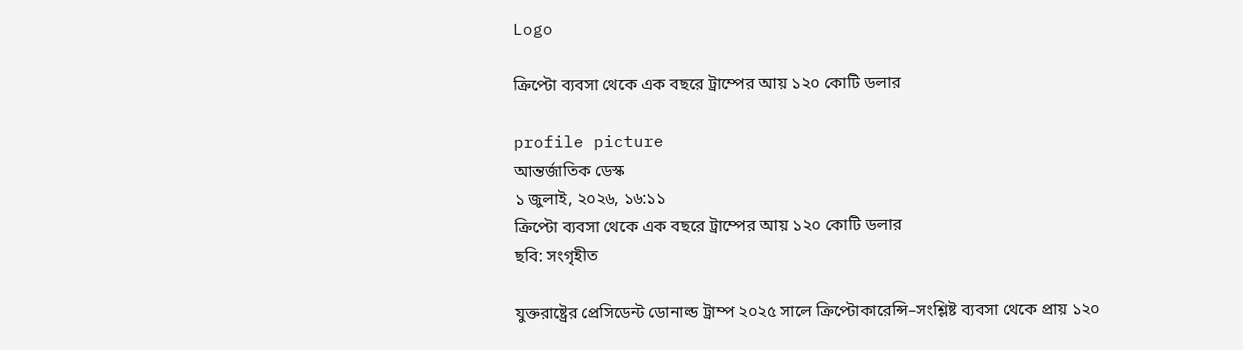Logo

ক্রিপ্টো ব্যবসা থেকে এক বছরে ট্রাম্পের আয় ১২০ কোটি ডলার

profile picture
আন্তর্জাতিক ডেস্ক
১ জুলাই, ২০২৬, ১৬:১১
ক্রিপ্টো ব্যবসা থেকে এক বছরে ট্রাম্পের আয় ১২০ কোটি ডলার
ছবি: সংগৃহীত

যুক্তরাষ্ট্রের প্রেসিডেন্ট ডোনাল্ড ট্রাম্প ২০২৫ সালে ক্রিপ্টোকারেন্সি–সংশ্লিষ্ট ব্যবসা থেকে প্রায় ১২০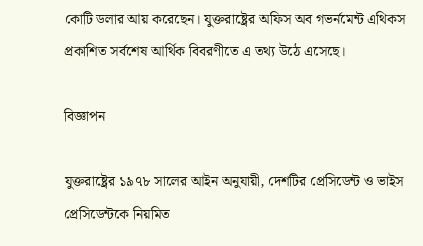কোটি ডলার আয় করেছেন। যুক্তরাষ্ট্রের অফিস অব গভর্নমেন্ট এথিকস প্রকাশিত সর্বশেষ আর্থিক বিবরণীতে এ তথ্য উঠে এসেছে।

বিজ্ঞাপন

যুক্তরাষ্ট্রের ১৯৭৮ সালের আইন অনুযায়ী, দেশটির প্রেসিডেন্ট ও ভাইস প্রেসিডেন্টকে নিয়মিত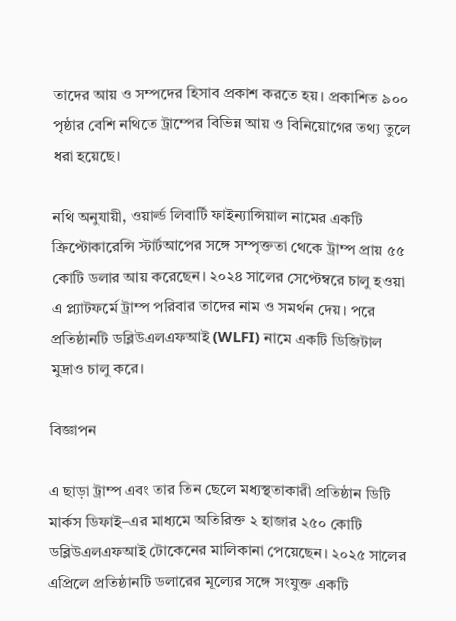তাদের আয় ও সম্পদের হিসাব প্রকাশ করতে হয়। প্রকাশিত ৯০০ পৃষ্ঠার বেশি নথিতে ট্রাম্পের বিভিন্ন আয় ও বিনিয়োগের তথ্য তুলে ধরা হয়েছে।

নথি অনুযায়ী, ওয়ার্ল্ড লিবার্টি ফাইন্যান্সিয়াল নামের একটি ক্রিপ্টোকারেন্সি স্টার্টআপের সঙ্গে সম্পৃক্ততা থেকে ট্রাম্প প্রায় ৫৫ কোটি ডলার আয় করেছেন। ২০২৪ সালের সেপ্টেম্বরে চালু হওয়া এ প্ল্যাটফর্মে ট্রাম্প পরিবার তাদের নাম ও সমর্থন দেয়। পরে প্রতিষ্ঠানটি ডব্লিউএলএফআই (WLFI) নামে একটি ডিজিটাল মুদ্রাও চালু করে।

বিজ্ঞাপন

এ ছাড়া ট্রাম্প এবং তার তিন ছেলে মধ্যস্থতাকারী প্রতিষ্ঠান ডিটি মার্কস ডিফাই–এর মাধ্যমে অতিরিক্ত ২ হাজার ২৫০ কোটি ডব্লিউএলএফআই টোকেনের মালিকানা পেয়েছেন। ২০২৫ সালের এপ্রিলে প্রতিষ্ঠানটি ডলারের মূল্যের সঙ্গে সংযুক্ত একটি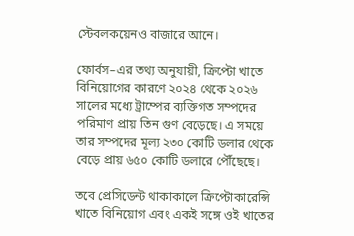স্টেবলকয়েনও বাজারে আনে।

ফোর্বস–এর তথ্য অনুযায়ী, ক্রিপ্টো খাতে বিনিয়োগের কারণে ২০২৪ থেকে ২০২৬ সালের মধ্যে ট্রাম্পের ব্যক্তিগত সম্পদের পরিমাণ প্রায় তিন গুণ বেড়েছে। এ সময়ে তার সম্পদের মূল্য ২৩০ কোটি ডলার থেকে বেড়ে প্রায় ৬৫০ কোটি ডলারে পৌঁছেছে।

তবে প্রেসিডেন্ট থাকাকালে ক্রিপ্টোকারেন্সি খাতে বিনিয়োগ এবং একই সঙ্গে ওই খাতের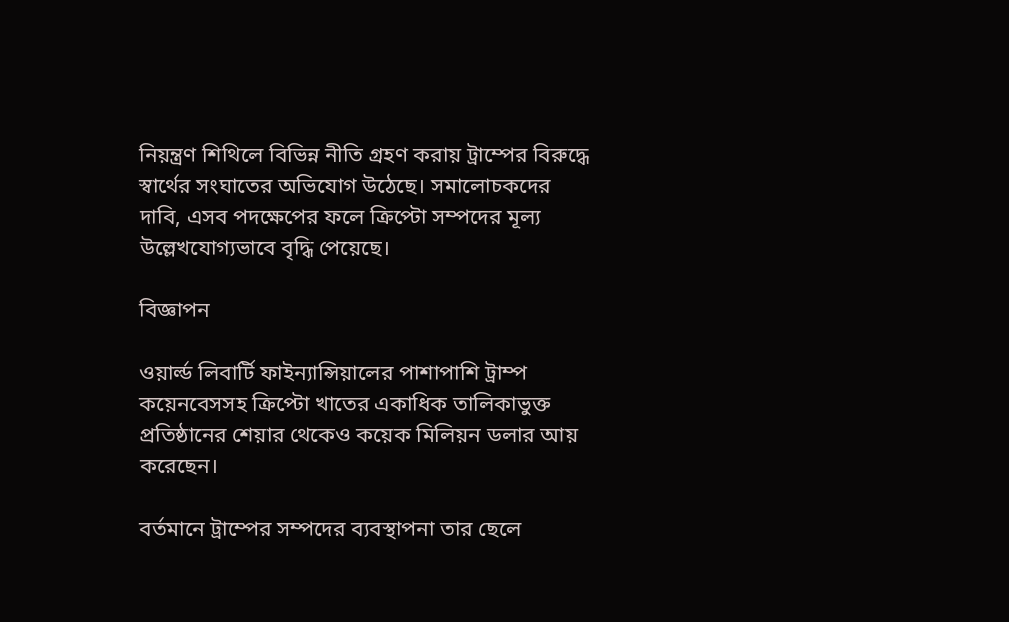নিয়ন্ত্রণ শিথিলে বিভিন্ন নীতি গ্রহণ করায় ট্রাম্পের বিরুদ্ধে স্বার্থের সংঘাতের অভিযোগ উঠেছে। সমালোচকদের দাবি, এসব পদক্ষেপের ফলে ক্রিপ্টো সম্পদের মূল্য উল্লেখযোগ্যভাবে বৃদ্ধি পেয়েছে।

বিজ্ঞাপন

ওয়ার্ল্ড লিবার্টি ফাইন্যান্সিয়ালের পাশাপাশি ট্রাম্প কয়েনবেসসহ ক্রিপ্টো খাতের একাধিক তালিকাভুক্ত প্রতিষ্ঠানের শেয়ার থেকেও কয়েক মিলিয়ন ডলার আয় করেছেন।

বর্তমানে ট্রাম্পের সম্পদের ব্যবস্থাপনা তার ছেলে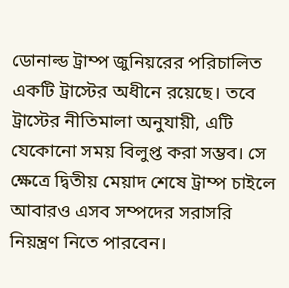ডোনাল্ড ট্রাম্প জুনিয়রের পরিচালিত একটি ট্রাস্টের অধীনে রয়েছে। তবে ট্রাস্টের নীতিমালা অনুযায়ী, এটি যেকোনো সময় বিলুপ্ত করা সম্ভব। সে ক্ষেত্রে দ্বিতীয় মেয়াদ শেষে ট্রাম্প চাইলে আবারও এসব সম্পদের সরাসরি নিয়ন্ত্রণ নিতে পারবেন।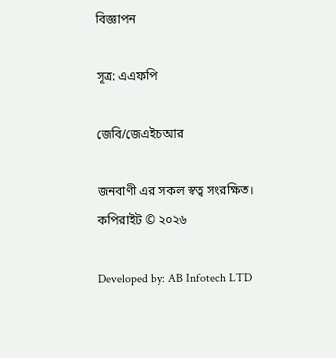বিজ্ঞাপন

সূত্র: এএফপি

জেবি/জেএইচআর

জনবাণী এর সকল স্বত্ব সংরক্ষিত। কপিরাইট © ২০২৬

Developed by: AB Infotech LTD